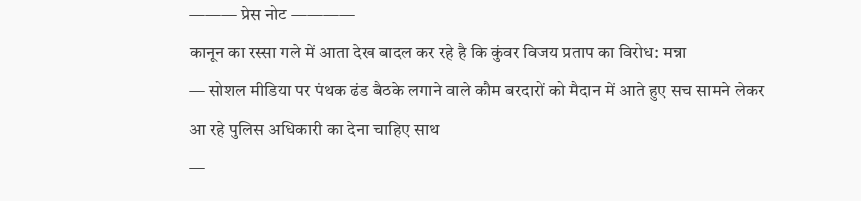——— प्रेस नोट ————
कानून का रस्सा गले में आता देख बादल कर रहे है कि कुंवर विजय प्रताप का विरोध: मन्ना
— सोशल मीडिया पर पंथक ढंड बैठके लगाने वाले कौम बरदारों को मैदान में आते हुए सच सामने लेकर आ रहे पुलिस अधिकारी का देना चाहिए साथ
—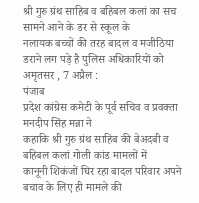श्री गुरु ग्रंथ साहिब व बहिबल कलां का सच सामने आने के डर से स्कूल के
नलायक बच्चों की तरह बादल व मजीठिया डराने लग पड़े है पुलिस अधिकारियों को
अमृतसर , 7 अप्रैल :
पंजाब
प्रदेश कांग्रेस कमेटी के पूर्व सचिव व प्रवक्ता मनदीप सिंह मन्ना ने
कहाकि श्री गुरु ग्रंथ साहिब की बेअदबी व बहिबल कलां गोली कांड मामलों में
कानूनी शिकंजों घिर रहा बादल परिवार अपने बचाव के लिए ही मामले की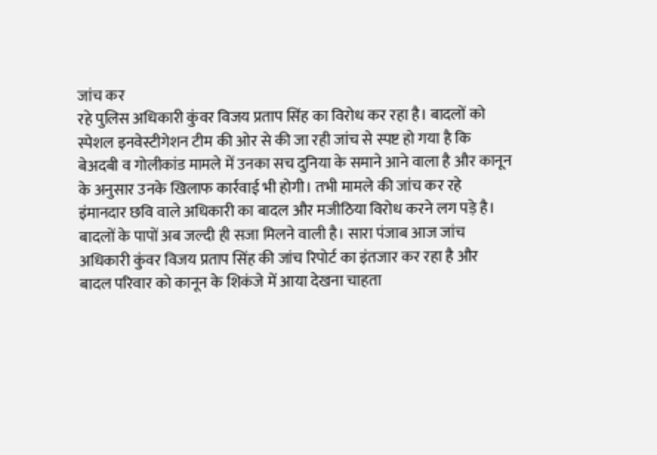जांच कर
रहे पुलिस अधिकारी कुंवर विजय प्रताप सिंह का विरोध कर रहा है। बादलों को
स्पेशल इनवेस्टीगेशन टीम की ओर से की जा रही जांच से स्पष्ट हो गया है कि
बेअदबी व गोलीकांड मामले में उनका सच दुनिया के समाने आने वाला है और कानून
के अनुसार उनके खिलाफ कार्रवाई भी होगी। तभी मामले की जांच कर रहे
इंमानदार छवि वाले अधिकारी का बादल और मजीठिया विरोध करने लग पड़े है।
बादलों के पापों अब जल्दी ही सजा मिलने वाली है। सारा पंजाब आज जांच
अधिकारी कुंवर विजय प्रताप सिंह की जांच रिपोर्ट का इंतजार कर रहा है और
बादल परिवार को कानून के शिकंजे में आया देखना चाहता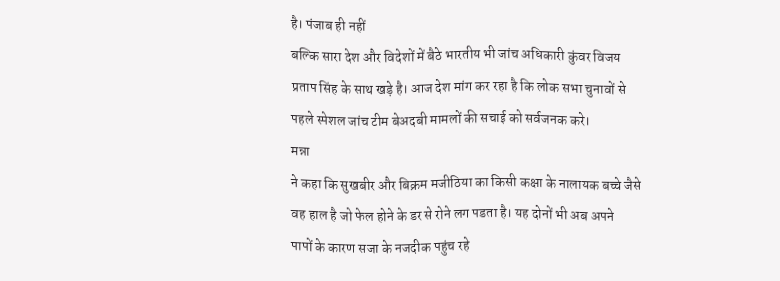है। पंजाब ही नहीं
बल्कि सारा देश और विदेशों में बैठे भारतीय भी जांच अधिकारी कुंवर विजय
प्रताप सिंह के साथ खड़े है। आज देश मांग कर रहा है कि लोक सभा चुनावों से
पहले स्पेशल जांच टीम बेअदबी मामलों की सचाई को सर्वजनक करे।
मन्ना
ने कहा कि सुखबीर और बिक्रम मजीठिया का किसी कक्षा के नालायक बच्चे जैसे
वह हाल है जो फेल होने के डर से रोने लग पडता है। यह दोनों भी अब अपने
पापों के कारण सजा के नजदीक पहुंच रहे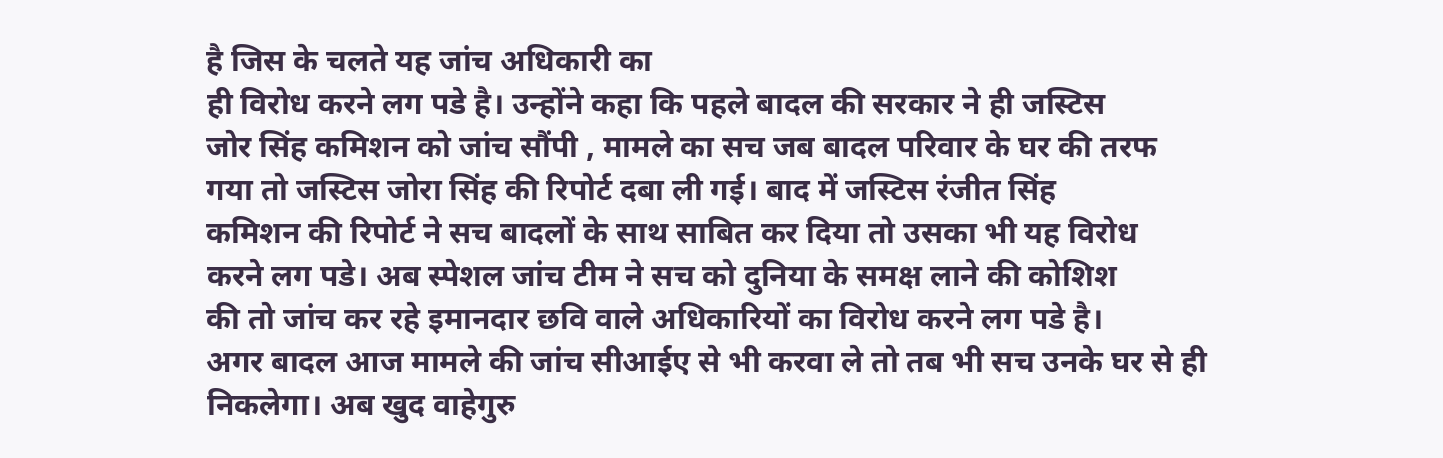है जिस के चलते यह जांच अधिकारी का
ही विरोध करने लग पडे है। उन्होंने कहा कि पहले बादल की सरकार ने ही जस्टिस
जोर सिंह कमिशन को जांच सौंपी , मामले का सच जब बादल परिवार के घर की तरफ
गया तो जस्टिस जोरा सिंह की रिपोर्ट दबा ली गई। बाद में जस्टिस रंजीत सिंह
कमिशन की रिपोर्ट ने सच बादलों के साथ साबित कर दिया तो उसका भी यह विरोध
करने लग पडे। अब स्पेशल जांच टीम ने सच को दुनिया के समक्ष लाने की कोशिश
की तो जांच कर रहे इमानदार छवि वाले अधिकारियों का विरोध करने लग पडे है।
अगर बादल आज मामले की जांच सीआईए से भी करवा ले तो तब भी सच उनके घर से ही
निकलेगा। अब खुद वाहेगुरु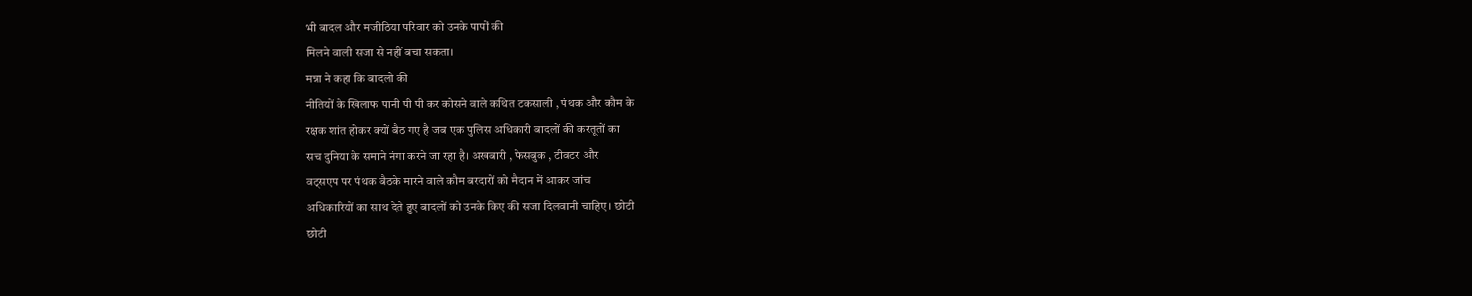भी बादल और मजीठिया परिवार को उनके पापों की
मिलने वाली सजा से नहीं बचा सकता।
मन्ना ने कहा कि बादलो की
नीतियों के खिलाफ पानी पी पी कर कोसने वाले कथित टकसाली , पंथक और कौम के
रक्षक शांत होकर क्यों बैठ गए है जब एक पुलिस अधिकारी बादलों की करतूतों का
सच दुनिया के समाने नंगा करने जा रहा है। अखबारी , फेसबुक , टीवटर और
वट्सएप पर पंथक बैठके मारने वाले कौम बरदारों को मैदान में आकर जांच
अधिकारियों का साथ देते हुए बादलों को उनके किए की सजा दिलवानी चाहिए। छोटी
छोटी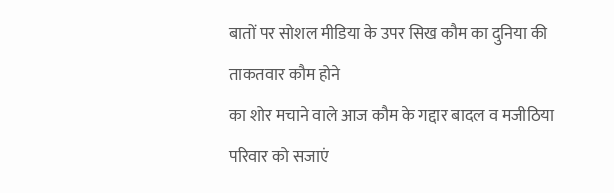बातों पर सोशल मीडिया के उपर सिख कौम का दुनिया की ताकतवार कौम होने
का शोर मचाने वाले आज कौम के गद्दार बादल व मजीठिया परिवार को सजाएं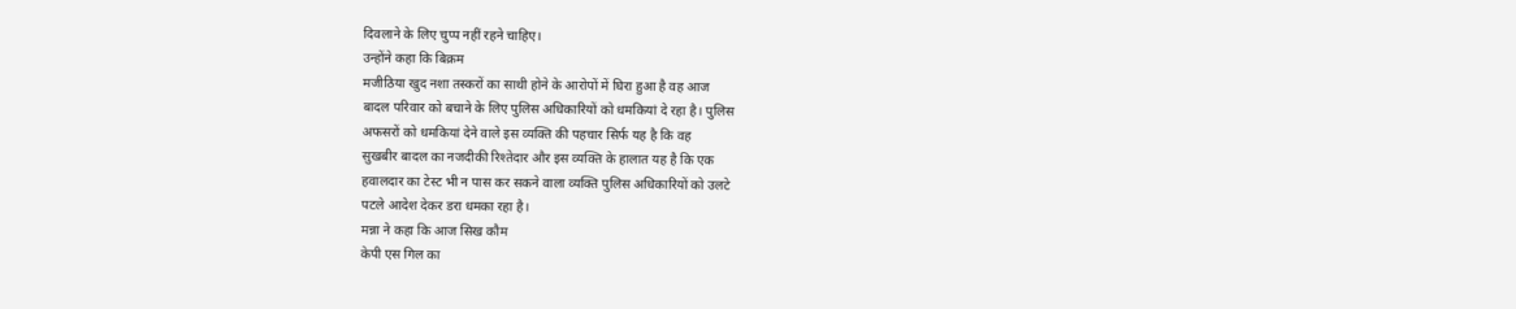दिवलाने के लिए चुप्प नहीं रहने चाहिए।
उन्होंने कहा कि बिक्रम
मजीठिया खुद नशा तस्करों का साथी होने के आरोपों में घिरा हुआ है वह आज
बादल परिवार को बचाने के लिए पुलिस अधिकारियों को धमकियां दे रहा है। पुलिस
अफसरों को धमकियां देने वाले इस व्यक्ति की पहचार सिर्फ यह है कि वह
सुखबीर बादल का नजदीकी रिश्तेदार और इस व्यक्ति के हालात यह है कि एक
हवालदार का टेस्ट भी न पास कर सकने वाला व्यक्ति पुलिस अधिकारियों को उलटे
पटले आदेश देकर डरा धमका रहा है।
मन्ना ने कहा कि आज सिख कौम
केपी एस गिल का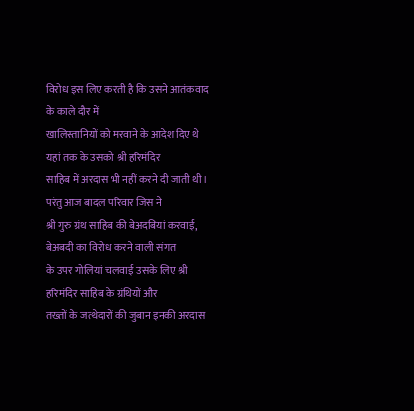विरोध इस लिए करती है कि उसने आतंकवाद के काले दौर में
खालिस्तानियों को मरवाने के आदेश दिए थे यहां तक के उसको श्री हरिमंदिर
साहिब में अरदास भी नहीं करने दी जाती थी। परंतु आज बादल परिवार जिस ने
श्री गुरु ग्रंथ साहिब की बेअदबियां करवाई, बेअबदी का विरोध करने वाली संगत
के उपर गोलियां चलवाई उसके लिए श्री हरिमंदिर साहिब के ग्रंथियों और
तख्तों के जत्थेदारों की जुबान इनकी अरदास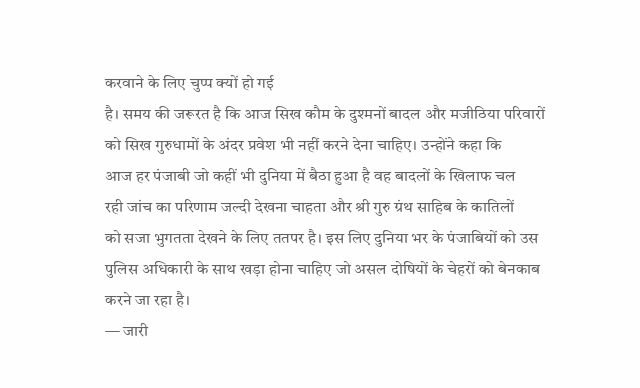करवाने के लिए चुप्प क्यों हो गई
है। समय की जरूरत है कि आज सिख कौम के दुश्मनों बादल और मजीठिया परिवारों
को सिख गुरुधामों के अंदर प्रवेश भी नहीं करने देना चाहिए। उन्होंने कहा कि
आज हर पंजाबी जो कहीं भी दुनिया में बैठा हुआ है वह बादलों के खिलाफ चल
रही जांच का परिणाम जल्दी देखना चाहता और श्री गुरु ग्रंथ साहिब के कातिलों
को सजा भुगतता देखने के लिए ततपर है। इस लिए दुनिया भर के पंजाबियों को उस
पुलिस अधिकारी के साथ खड़ा होना चाहिए जो असल दोषियों के चेहरों को बेनकाब
करने जा रहा है।
— जारी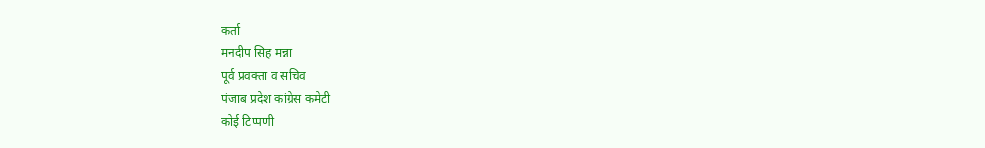कर्ता
मनदीप सिह मन्ना
पूर्व प्रवक्ता व सचिव
पंजाब प्रदेश कांग्रेस कमेटी
कोई टिप्पणी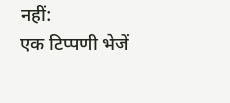नहीं:
एक टिप्पणी भेजें